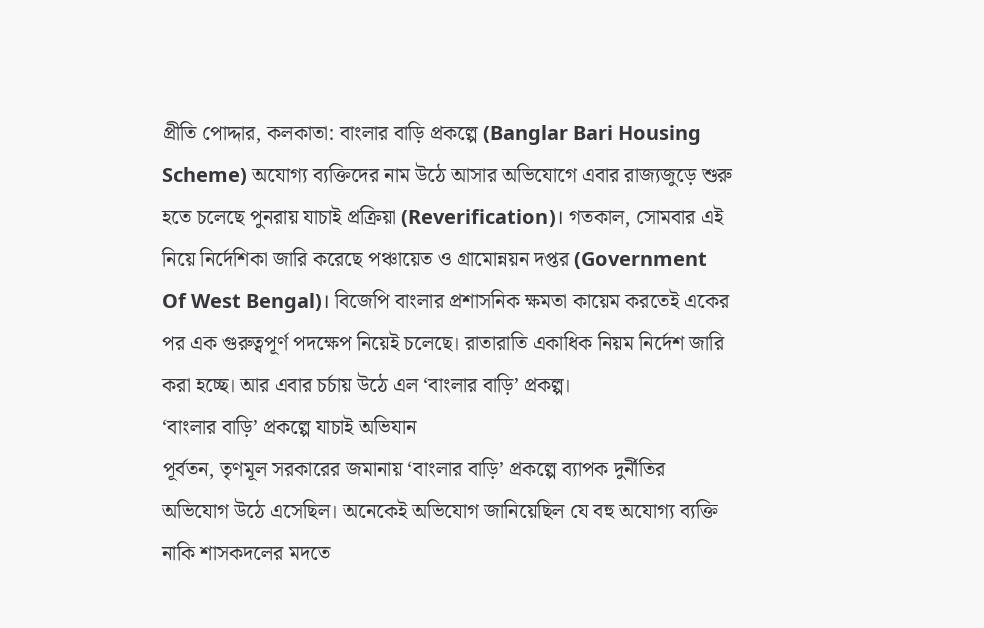প্রীতি পোদ্দার, কলকাতা: বাংলার বাড়ি প্রকল্পে (Banglar Bari Housing Scheme) অযোগ্য ব্যক্তিদের নাম উঠে আসার অভিযোগে এবার রাজ্যজুড়ে শুরু হতে চলেছে পুনরায় যাচাই প্রক্রিয়া (Reverification)। গতকাল, সোমবার এই নিয়ে নির্দেশিকা জারি করেছে পঞ্চায়েত ও গ্রামোন্নয়ন দপ্তর (Government Of West Bengal)। বিজেপি বাংলার প্রশাসনিক ক্ষমতা কায়েম করতেই একের পর এক গুরুত্বপূর্ণ পদক্ষেপ নিয়েই চলেছে। রাতারাতি একাধিক নিয়ম নির্দেশ জারি করা হচ্ছে। আর এবার চর্চায় উঠে এল ‘বাংলার বাড়ি’ প্রকল্প।
‘বাংলার বাড়ি’ প্রকল্পে যাচাই অভিযান
পূর্বতন, তৃণমূল সরকারের জমানায় ‘বাংলার বাড়ি’ প্রকল্পে ব্যাপক দুর্নীতির অভিযোগ উঠে এসেছিল। অনেকেই অভিযোগ জানিয়েছিল যে বহু অযোগ্য ব্যক্তি নাকি শাসকদলের মদতে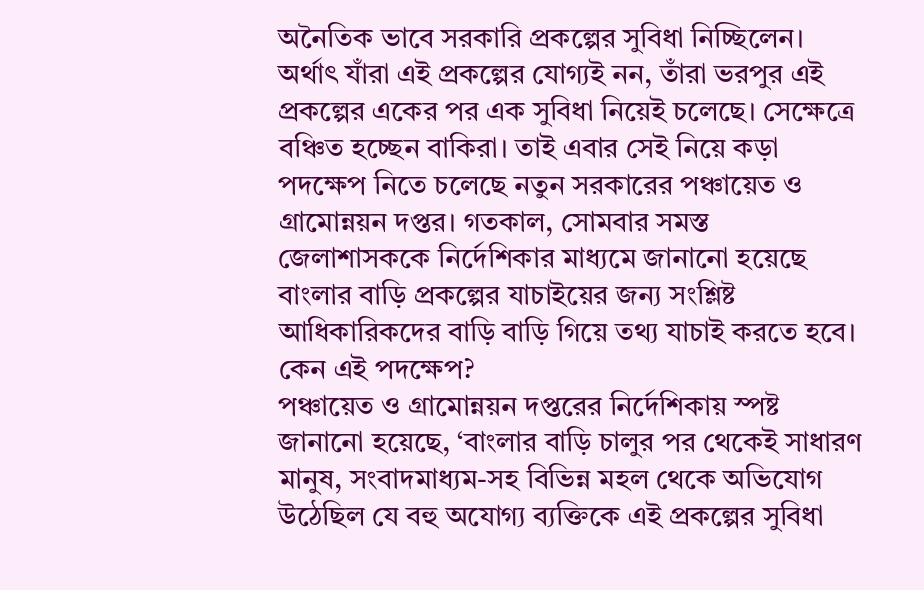অনৈতিক ভাবে সরকারি প্রকল্পের সুবিধা নিচ্ছিলেন। অর্থাৎ যাঁরা এই প্রকল্পের যোগ্যই নন, তাঁরা ভরপুর এই প্রকল্পের একের পর এক সুবিধা নিয়েই চলেছে। সেক্ষেত্রে বঞ্চিত হচ্ছেন বাকিরা। তাই এবার সেই নিয়ে কড়া পদক্ষেপ নিতে চলেছে নতুন সরকারের পঞ্চায়েত ও গ্রামোন্নয়ন দপ্তর। গতকাল, সোমবার সমস্ত জেলাশাসককে নির্দেশিকার মাধ্যমে জানানো হয়েছে বাংলার বাড়ি প্রকল্পের যাচাইয়ের জন্য সংশ্লিষ্ট আধিকারিকদের বাড়ি বাড়ি গিয়ে তথ্য যাচাই করতে হবে।
কেন এই পদক্ষেপ?
পঞ্চায়েত ও গ্রামোন্নয়ন দপ্তরের নির্দেশিকায় স্পষ্ট জানানো হয়েছে, ‘বাংলার বাড়ি চালুর পর থেকেই সাধারণ মানুষ, সংবাদমাধ্যম-সহ বিভিন্ন মহল থেকে অভিযোগ উঠেছিল যে বহু অযোগ্য ব্যক্তিকে এই প্রকল্পের সুবিধা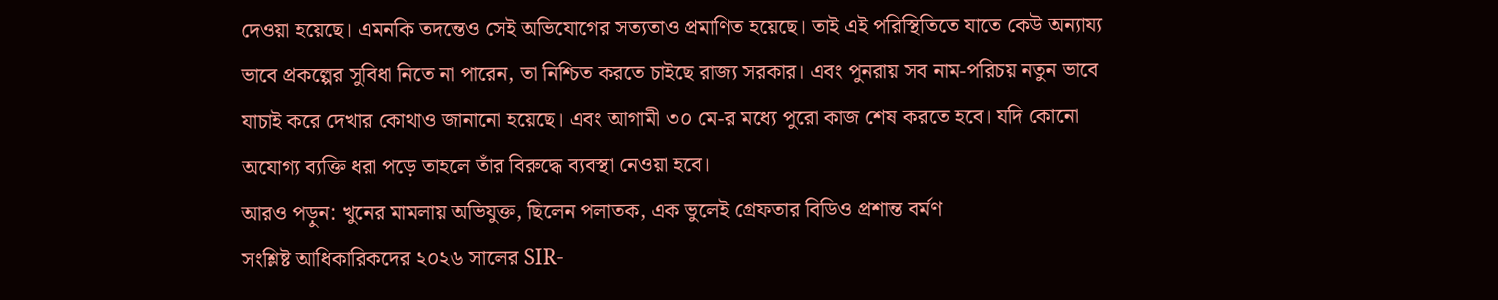দেওয়া হয়েছে। এমনকি তদন্তেও সেই অভিযোগের সত্যতাও প্রমাণিত হয়েছে। তাই এই পরিস্থিতিতে যাতে কেউ অন্যায্য ভাবে প্রকল্পের সুবিধা নিতে না পারেন, তা নিশ্চিত করতে চাইছে রাজ্য সরকার। এবং পুনরায় সব নাম-পরিচয় নতুন ভাবে যাচাই করে দেখার কোথাও জানানো হয়েছে। এবং আগামী ৩০ মে-র মধ্যে পুরো কাজ শেষ করতে হবে। যদি কোনো অযোগ্য ব্যক্তি ধরা পড়ে তাহলে তাঁর বিরুদ্ধে ব্যবস্থা নেওয়া হবে।
আরও পড়ুন: খুনের মামলায় অভিযুক্ত, ছিলেন পলাতক, এক ভুলেই গ্রেফতার বিডিও প্রশান্ত বর্মণ
সংশ্লিষ্ট আধিকারিকদের ২০২৬ সালের SIR-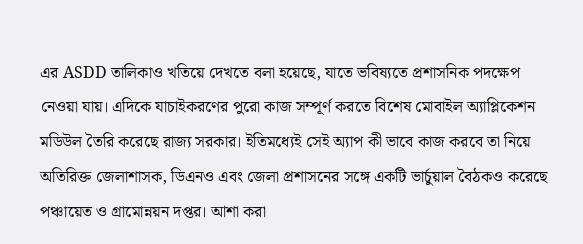এর ASDD তালিকাও খতিয়ে দেখতে বলা হয়েছে, যাতে ভবিষ্যতে প্রশাসনিক পদক্ষেপ নেওয়া যায়। এদিকে যাচাইকরণের পুরো কাজ সম্পূর্ণ করতে বিশেষ মোবাইল অ্যাপ্লিকেশন মডিউল তৈরি করেছে রাজ্য সরকার। ইতিমধ্যেই সেই অ্যাপ কী ভাবে কাজ করবে তা নিয়ে অতিরিক্ত জেলাশাসক, ডিএনও এবং জেলা প্রশাসনের সঙ্গে একটি ভার্চুয়াল বৈঠকও করেছে পঞ্চায়েত ও গ্রামোন্নয়ন দপ্তর। আশা করা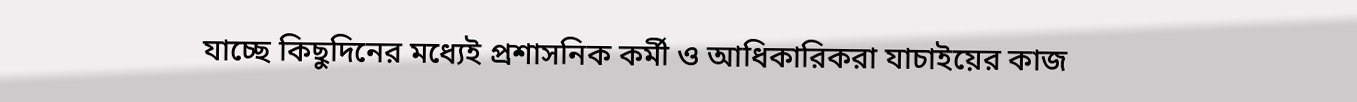যাচ্ছে কিছুদিনের মধ্যেই প্রশাসনিক কর্মী ও আধিকারিকরা যাচাইয়ের কাজ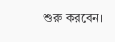শুরু করবেন।